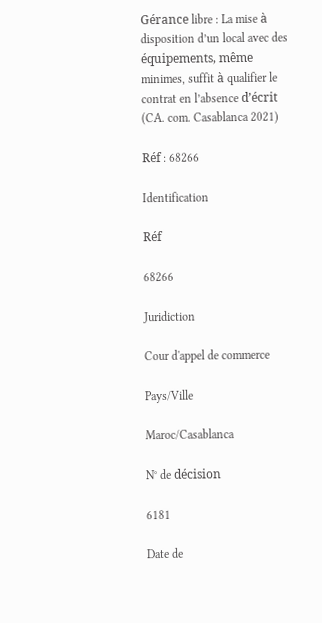Gérance libre : La mise à disposition d’un local avec des équipements, même minimes, suffit à qualifier le contrat en l’absence d’écrit (CA. com. Casablanca 2021)

Réf : 68266

Identification

Réf

68266

Juridiction

Cour d'appel de commerce

Pays/Ville

Maroc/Casablanca

N° de décision

6181

Date de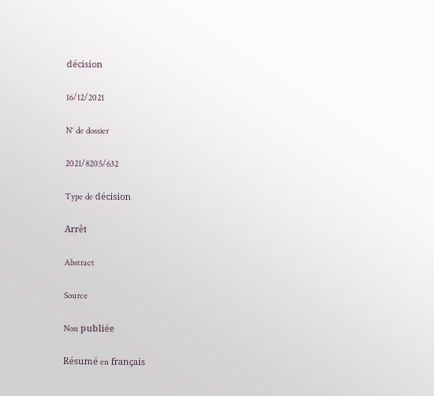décision

16/12/2021

N° de dossier

2021/8205/632

Type de décision

Arrêt

Abstract

Source

Non publiée

Résumé en français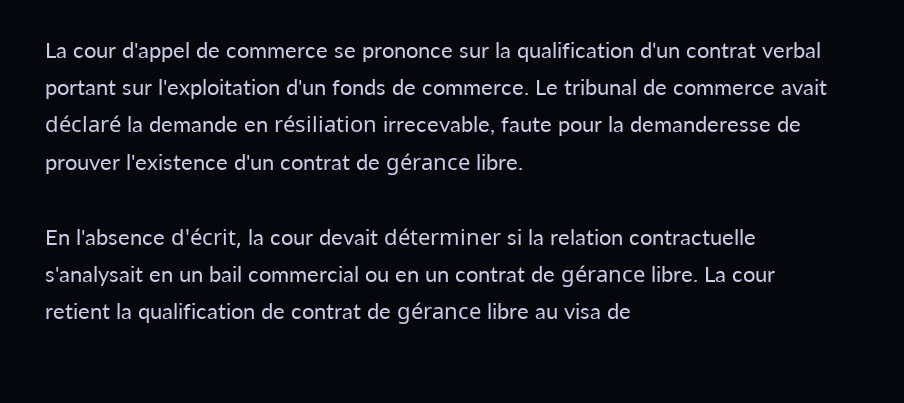La cour d'appel de commerce se prononce sur la qualification d'un contrat verbal portant sur l'exploitation d'un fonds de commerce. Le tribunal de commerce avait déclaré la demande en résiliation irrecevable, faute pour la demanderesse de prouver l'existence d'un contrat de gérance libre.

En l'absence d'écrit, la cour devait déterminer si la relation contractuelle s'analysait en un bail commercial ou en un contrat de gérance libre. La cour retient la qualification de contrat de gérance libre au visa de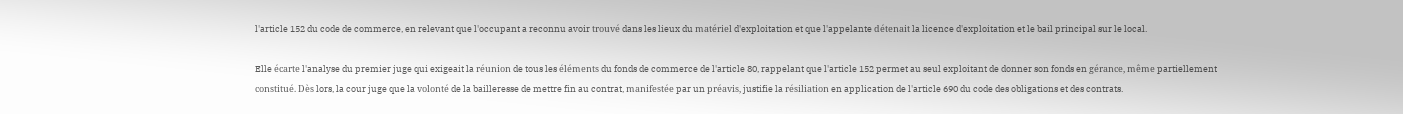l'article 152 du code de commerce, en relevant que l'occupant a reconnu avoir trouvé dans les lieux du matériel d'exploitation et que l'appelante détenait la licence d'exploitation et le bail principal sur le local.

Elle écarte l'analyse du premier juge qui exigeait la réunion de tous les éléments du fonds de commerce de l'article 80, rappelant que l'article 152 permet au seul exploitant de donner son fonds en gérance, même partiellement constitué. Dès lors, la cour juge que la volonté de la bailleresse de mettre fin au contrat, manifestée par un préavis, justifie la résiliation en application de l'article 690 du code des obligations et des contrats.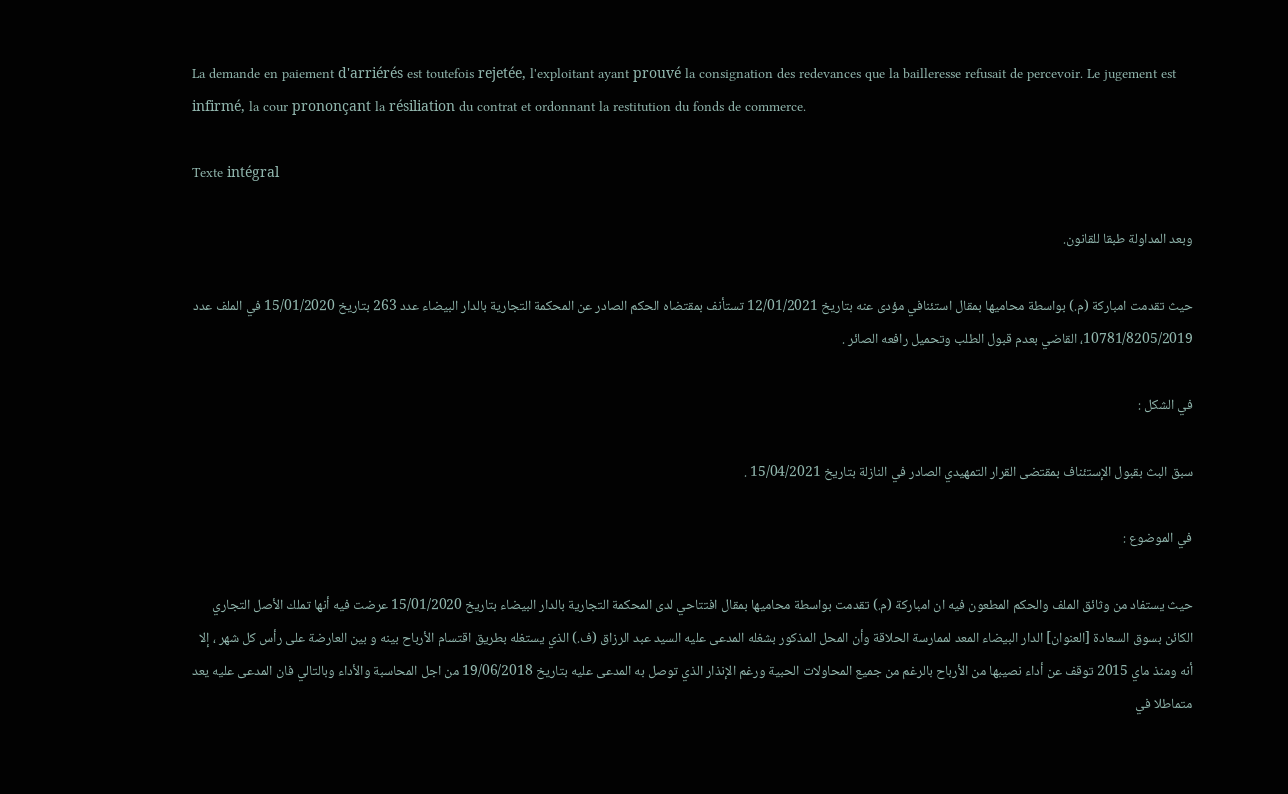La demande en paiement d'arriérés est toutefois rejetée, l'exploitant ayant prouvé la consignation des redevances que la bailleresse refusait de percevoir. Le jugement est infirmé, la cour prononçant la résiliation du contrat et ordonnant la restitution du fonds de commerce.

Texte intégral

وبعد المداولة طبقا للقانون.

حيث تقدمت امباركة (م.) بواسطة محاميها بمقال استئنافي مؤدى عنه بتاريخ 12/01/2021 تستأنف بمقتضاه الحكم الصادر عن المحكمة التجارية بالدار البيضاء عدد 263 بتاريخ 15/01/2020 في الملف عدد 10781/8205/2019، القاضي بعدم قبول الطلب وتحميل رافعه الصائر .

في الشكل :

سبق البث بقبول الإستئناف بمقتضى القرار التمهيدي الصادر في النازلة بتاريخ 15/04/2021 .

في الموضوع :

حيث يستفاد من وثائق الملف والحكم المطعون فيه ان امباركة (م.) تقدمت بواسطة محاميها بمقال افتتاحي لدى المحكمة التجارية بالدار البيضاء بتاريخ 15/01/2020 عرضت فيه أنها تملك الأصل التجاري الكائن بسوق السعادة [العنوان] الدار البيضاء المعد لممارسة الحلاقة وأن المحل المذكور بشغله المدعى عليه السيد عبد الرزاق (ف.) الذي يستغله بطريق اقتسام الأرباح بينه و بين العارضة على رأس كل شهر ، إلا أنه ومنذ ماي 2015 توقف عن أداء نصيبها من الأرباح بالرغم من جميع المحاولات الحبية ورغم الإنذار الذي توصل به المدعى عليه بتاريخ 19/06/2018 من اجل المحاسبة والأداء وبالتالي فان المدعى عليه يعد متماطلا في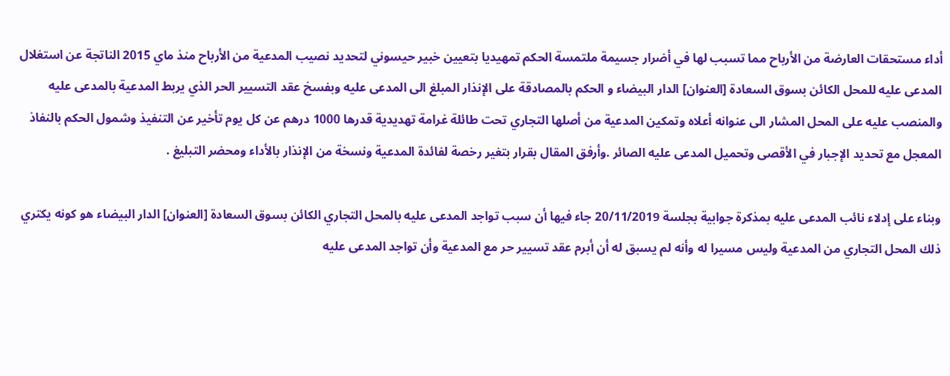أداء مستحقات العارضة من الأرباح مما تسبب لها في أضرار جسيمة ملتمسة الحكم تمهيديا بتعيين خبير حيسوني لتحديد نصيب المدعية من الأرباح منذ ماي 2015 الناتجة عن استغلال المدعى عليه للمحل الكائن بسوق السعادة [العنوان] الدار البيضاء و الحكم بالمصادقة على الإنذار المبلغ الى المدعى عليه وبفسخ عقد التسيير الحر الذي يربط المدعية بالمدعى عليه والمنصب عليه على المحل المشار الى عنوانه أعلاه وتمكين المدعية من أصلها التجاري تحت طائلة غرامة تهديدية قدرها 1000 درهم عن كل يوم تأخير عن التنفيذ وشمول الحكم بالنفاذ المعجل مع تحديد الإجبار في الأقصى وتحميل المدعى عليه الصائر .وأرفق المقال بقرار بتغير رخصة لفائدة المدعية ونسخة من الإنذار بالأداء ومحضر التبليغ .

وبناء على إدلاء نائب المدعى عليه بمذكرة جوابية بجلسة 20/11/2019 جاء فيها أن سبب تواجد المدعى عليه بالمحل التجاري الكائن بسوق السعادة [العنوان] الدار البيضاء هو كونه يکتري ذلك المحل التجاري من المدعية وليس مسيرا له وأنه لم يسبق له أن أبرم عقد تسيير حر مع المدعية وأن تواجد المدعى عليه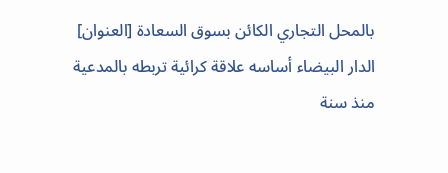بالمحل التجاري الكائن بسوق السعادة [العنوان] الدار البيضاء أساسه علاقة كرائية تربطه بالمدعية منذ سنة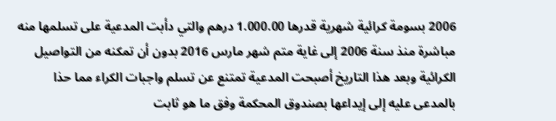2006 بسومة كرائية شهرية قدرها 1.000.00 درهم والتي دأبت المدعية على تسلمها منه مباشرة منذ سنة 2006 إلى غاية متم شهر مارس 2016 بدون أن تمكنه من التواصيل الكرائية وبعد هذا التاريخ أصبحت المدعية تمتنع عن تسلم واجبات الكراء مما حذا بالمدعى عليه إلى إيداعها بصندوق المحكمة وفق ما هو ثابت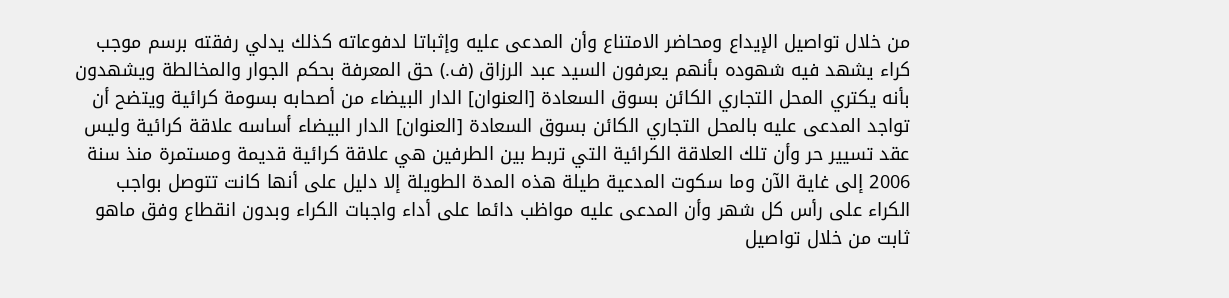من خلال تواصيل الإيداع ومحاضر الامتناع وأن المدعى عليه وإثباتا لدفوعاته كذلك يدلي رفقته برسم موجب كراء يشهد فيه شهوده بأنهم يعرفون السيد عبد الرزاق (ف.) حق المعرفة بحكم الجوار والمخالطة ويشهدون بأنه يكتري المحل التجاري الكائن بسوق السعادة [العنوان] الدار البيضاء من أصحابه بسومة كرائية ويتضح أن تواجد المدعى عليه بالمحل التجاري الكائن بسوق السعادة [العنوان] الدار البيضاء أساسه علاقة كرائية وليس عقد تسيير حر وأن تلك العلاقة الكرائية التي تربط بين الطرفين هي علاقة كرائية قديمة ومستمرة منذ سنة 2006 إلى غاية الآن وما سكوت المدعية طيلة هذه المدة الطويلة إلا دليل على أنها كانت تتوصل بواجب الكراء على رأس كل شهر وأن المدعى عليه مواظب دائما على أداء واجبات الكراء وبدون انقطاع وفق ماهو ثابت من خلال تواصيل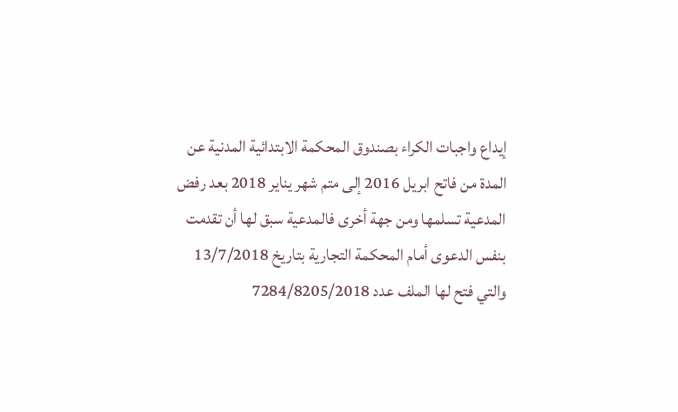إيداع واجبات الكراء بصندوق المحكمة الابتدائية المدنية عن المدة من فاتح ابريل 2016 إلى متم شهر يناير 2018 بعد رفض المدعية تسلمها ومن جهة أخرى فالمدعية سبق لها أن تقدمت بنفس الدعوى أمام المحكمة التجارية بتاريخ 13/7/2018 والتي فتح لها الملف عدد 7284/8205/2018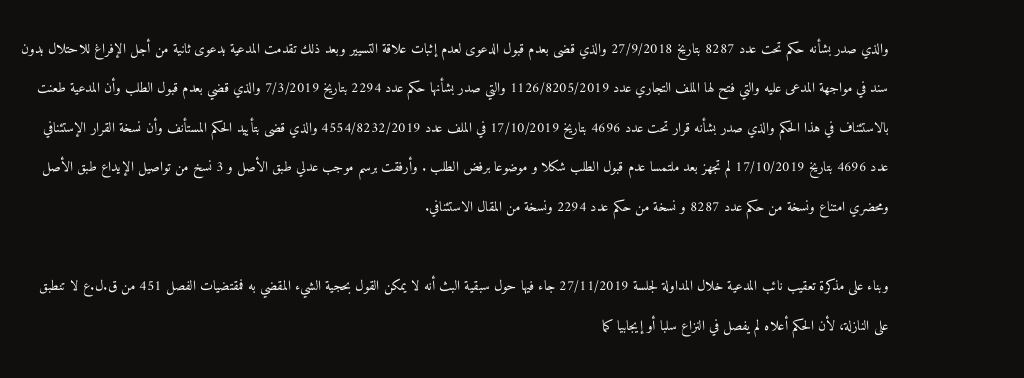والذي صدر بشأنه حكم تحت عدد 8287 بتاريخ 27/9/2018 والذي قضى بعدم قبول الدعوى لعدم إثبات علاقة التسيير وبعد ذلك تقدمت المدعية بدعوى ثانية من أجل الإفراغ للاحتلال بدون سند في مواجهة المدعى عليه والتي فتح لها الملف التجاري عدد 1126/8205/2019 والتي صدر بشأنها حكم عدد 2294 بتاريخ 7/3/2019 والذي قضي بعدم قبول الطلب وأن المدعية طعنت بالاستئناف في هذا الحكم والذي صدر بشأنه قرار تحت عدد 4696 بتاریخ 17/10/2019 في الملف عدد 4554/8232/2019 والذي قضى بتأييد الحكم المستأنف وأن نسخة القرار الإستئنافي عدد 4696 بتاریخ 17/10/2019 لم تجهز بعد ملتمسا عدم قبول الطلب شكلا و موضوعا برفض الطلب . وأرفقت برسم موجب عدلي طبق الأصل و 3 نسخ من تواصيل الإيداع طبق الأصل ومحضري امتناع ونسخة من حكم عدد 8287 و نسخة من حكم عدد 2294 ونسخة من المقال الاستئنافي.

وبناء على مذكرة تعقيب نائب المدعية خلال المداولة لجلسة 27/11/2019 جاء فيها حول سبقية البث أنه لا يمكن القول بحجية الشيء المقضي به فمقتضيات الفصل 451 من ق.ل.ع لا تنطبق على النازلة، لأن الحكم أعلاه لم يفصل في النزاع سلبا أو إيجابيا كما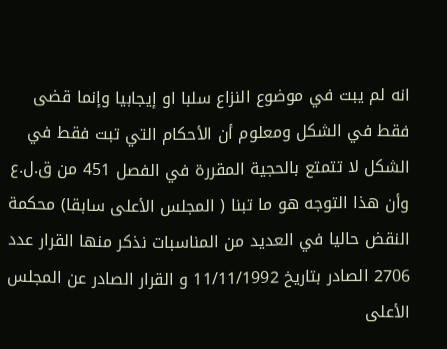انه لم يبت في موضوع النزاع سلبا او إيجابيا وإنما قضى فقط في الشكل ومعلوم أن الأحكام التي تبت فقط في الشكل لا تتمتع بالحجية المقررة في الفصل 451 من ق.ل.ع وأن هذا التوجه هو ما تبنا ( المجلس الأعلى سابقا) محكمة النقض حاليا في العديد من المناسبات نذكر منها القرار عدد 2706 الصادر بتاريخ 11/11/1992 و القرار الصادر عن المجلس الأعلى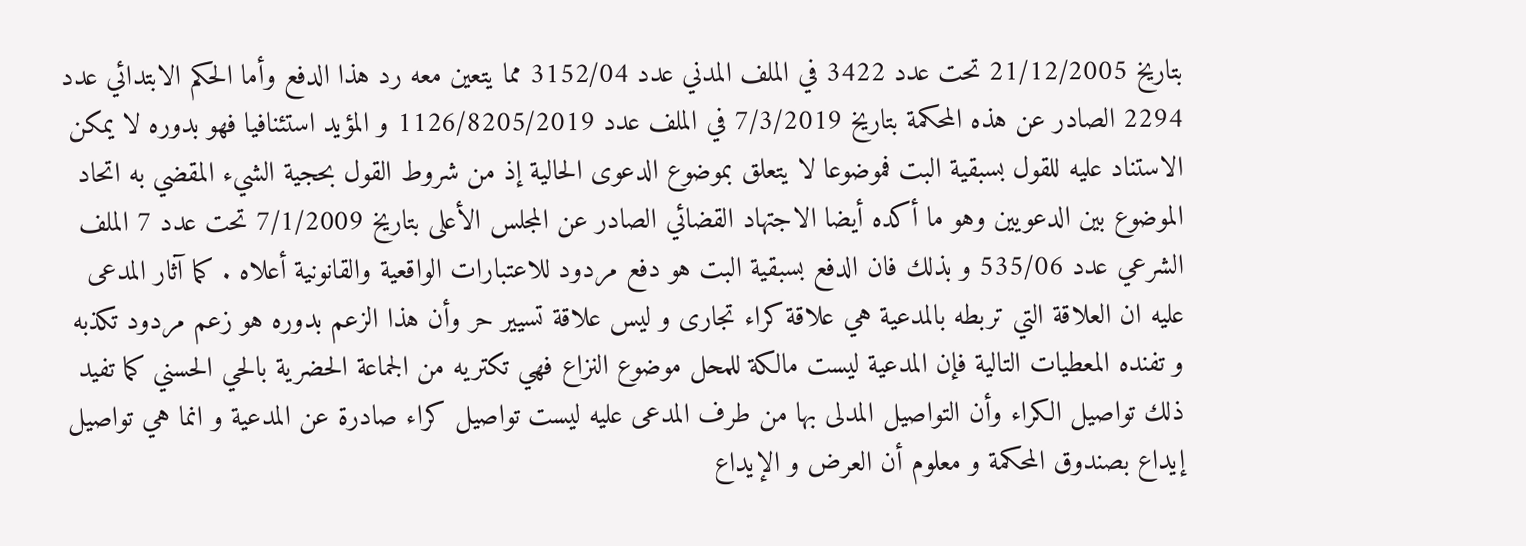بتاريخ 21/12/2005 تحت عدد 3422 في الملف المدني عدد 3152/04 مما يتعين معه رد هذا الدفع وأما الحكم الابتدائي عدد 2294 الصادر عن هذه المحكمة بتاريخ 7/3/2019 في الملف عدد 1126/8205/2019 و المؤيد استئنافيا فهو بدوره لا يمكن الاستناد عليه للقول بسبقية البت فموضوعا لا يتعلق بموضوع الدعوى الحالية إذ من شروط القول بحجية الشيء المقضي به اتحاد الموضوع بين الدعويين وهو ما أكده أيضا الاجتهاد القضائي الصادر عن المجلس الأعلى بتاريخ 7/1/2009 تحت عدد 7 الملف الشرعي عدد 535/06 و بذلك فان الدفع بسبقية البت هو دفع مردود للاعتبارات الواقعية والقانونية أعلاه . كما آثار المدعى عليه ان العلاقة التي تربطه بالمدعية هي علاقة كراء تجاری و ليس علاقة تسيير حر وأن هذا الزعم بدوره هو زعم مردود تكذبه و تفنده المعطيات التالية فإن المدعية ليست مالكة للمحل موضوع النزاع فهي تكتريه من الجماعة الحضرية بالحي الحسني كما تفيد ذلك تواصيل الكراء وأن التواصيل المدلى بها من طرف المدعى عليه ليست تواصيل كراء صادرة عن المدعية و انما هي تواصيل إيداع بصندوق المحكمة و معلوم أن العرض و الإيداع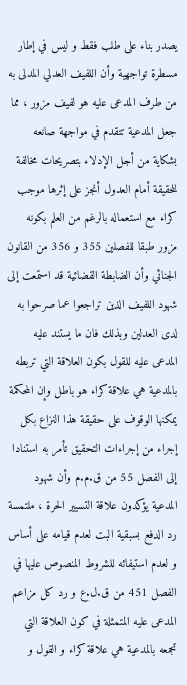يصدر بناء على طلب فقط و ليس في إطار مسطرة تواجهية وأن اللفيف العدلي المدلی به من طرف المدعى عليه هو لفيف مزور ، مما جعل المدعية تتقدم في مواجهة صانعه بشكاية من أجل الإدلاء بتصريحات مخالفة للحقيقة أمام العدول أنجز على إثرها موجب كراء مع استعماله بالرغم من العلم بكونه مزور طبقا للفصلين 355 و 356 من القانون الجنائي وأن الضابطة القضائية قد استمعت إلى شهود اللفيف الذين تراجعوا عما صرحوا به لدى العدلين وبذلك فان ما يستند عليه المدعى عليه للقول بكون العلاقة التي تربطه بالمدعية هي علاقة كراء هو باطل وإن المحكمة يمكنها الوقوف على حقيقة هذا النزاع بكل إجراء من إجراءات التحقيق تأمر به استنادا إلى الفصل 55 من ق.م.م وأن شهود المدعية يؤكدون علاقة التسيير الحرة ، ملتمسة رد الدفع بسبقية البت لعدم قيامه على أساس و لعدم استيفائه للشروط المنصوص عليها في الفصل 451 من ق.ل.ع و رد كل مزاعم المدعى عليه المتمثلة في كون العلاقة التي تجمعه بالمدعية هي علاقة كراء و القول و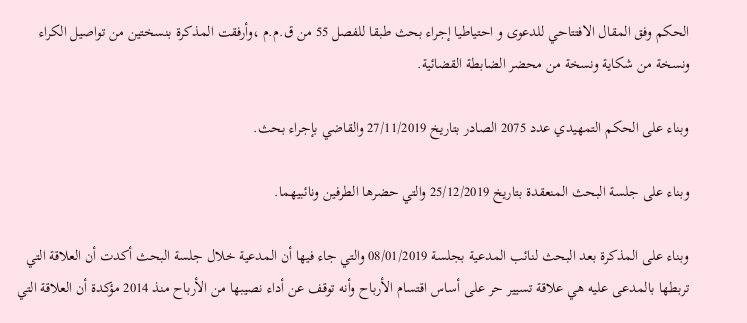الحكم وفق المقال الافتتاحي للدعوی و احتياطيا إجراء بحث طبقا للفصل 55 من ق.م.م ،وأرفقت المذكرة بنسختين من تواصيل الكراء ونسخة من شكاية ونسخة من محضر الضابطة القضائية.

وبناء على الحكم التمهيدي عدد 2075 الصادر بتاريخ 27/11/2019 والقاضي بإجراء بحث.

وبناء على جلسة البحث المنعقدة بتاريخ 25/12/2019 والتي حضرها الطرفين ونائبيهما.

وبناء على المذكرة بعد البحث لنائب المدعية بجلسة 08/01/2019 والتي جاء فيها أن المدعية خلال جلسة البحث أكدت أن العلاقة التي تربطها بالمدعى عليه هي علاقة تسيير حر على أساس اقتسام الأرباح وأنه توقف عن أداء نصيبها من الأرباح منذ 2014 مؤكدة أن العلاقة التي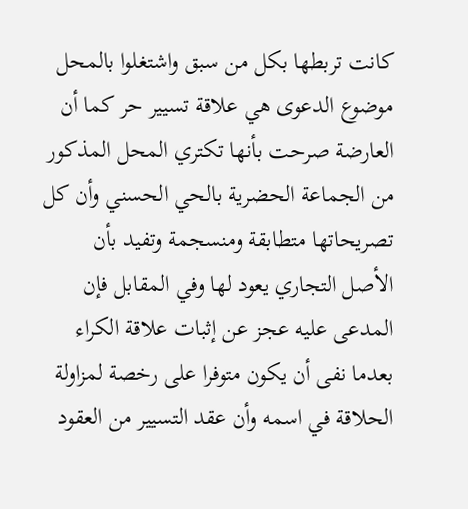كانت تربطها بكل من سبق واشتغلوا بالمحل موضوع الدعوى هي علاقة تسيير حر كما أن العارضة صرحت بأنها تكتري المحل المذكور من الجماعة الحضرية بالحي الحسني وأن كل تصريحاتها متطابقة ومنسجمة وتفيد بأن الأصل التجاري يعود لها وفي المقابل فإن المدعى عليه عجز عن إثبات علاقة الكراء بعدما نفى أن يكون متوفرا على رخصة لمزاولة الحلاقة في اسمه وأن عقد التسيير من العقود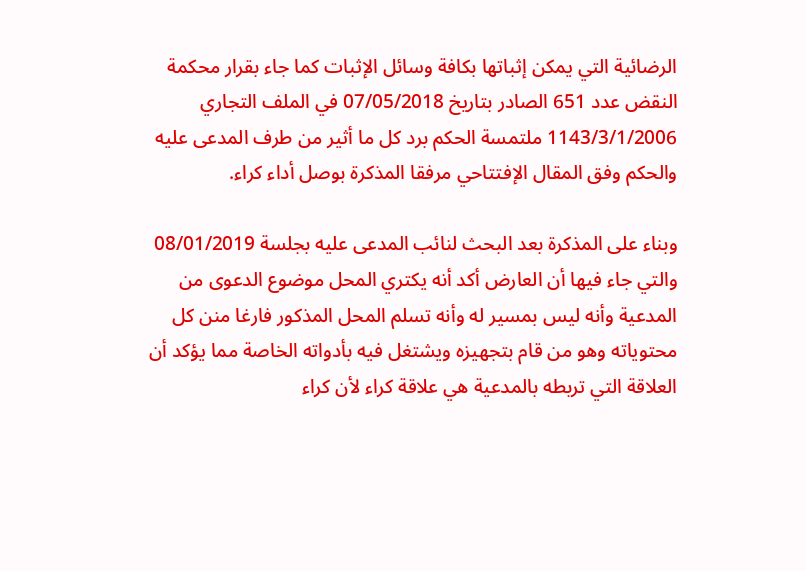الرضائية التي يمكن إثباتها بكافة وسائل الإثبات كما جاء بقرار محكمة النقض عدد 651 الصادر بتاريخ 07/05/2018 في الملف التجاري 1143/3/1/2006 ملتمسة الحكم برد كل ما أثير من طرف المدعى عليه والحكم وفق المقال الإفتتاحي مرفقا المذكرة بوصل أداء كراء.

وبناء على المذكرة بعد البحث لنائب المدعى عليه بجلسة 08/01/2019 والتي جاء فيها أن العارض أكد أنه يكتري المحل موضوع الدعوى من المدعية وأنه ليس بمسير له وأنه تسلم المحل المذكور فارغا منن كل محتوياته وهو من قام بتجهيزه ويشتغل فيه بأدواته الخاصة مما يؤكد أن العلاقة التي تربطه بالمدعية هي علاقة كراء لأن كراء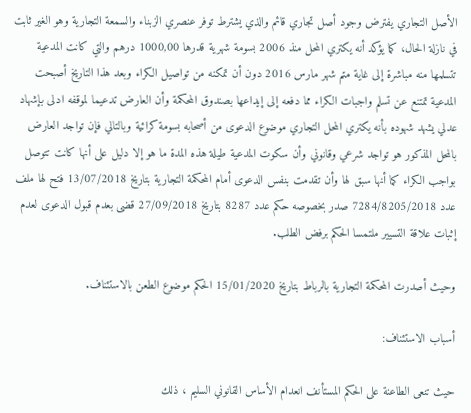الأصل التجاري يفترض وجود أصل تجاري قائم والذي يشترط توفر عنصري الزبناء والسمعة التجارية وهو الغير ثابت في نازلة الحال، كما يؤكد أنه يكتري المحل منذ 2006 بسومة شهرية قدرها 1000,00 درهم والتي كانت المدعية تتسلمها منه مباشرة إلى غاية متم شهر مارس 2016 دون أن تمكنه من تواصيل الكراء وبعد هذا التاريخ أصبحت المدعية تمتنع عن تسلم واجبات الكراء مما دفعه إلى إيداعها بصندوق المحكمة وأن العارض تدعيما لموقفه ادلى بإشهاد عدلي يشهد شهوده بأنه يكتري المحل التجاري موضوع الدعوى من أصحابه بسومة كرائية وبالتالي فإن تواجد العارض بالمحل المذكور هو تواجد شرعي وقانوني وأن سكوت المدعية طيلة هذه المدة ما هو إلا دليل على أنها كانت تتوصل بواجب الكراء كما أنها سبق لها وأن تقدمت بنفس الدعوى أمام المحكمة التجارية بتاريخ 13/07/2018 فتح لها ملف عدد 7284/8205/2018 صدر بخصوصه حكم عدد 8287 بتاريخ 27/09/2018 قضى بعدم قبول الدعوى لعدم إثبات علاقة التسيير ملتمسا الحكم برفض الطلب.

وحيث أصدرت المحكمة التجارية بالرباط بتاريخ 15/01/2020 الحكم موضوع الطعن بالاستئناف.

أسباب الاستئناف:

حيث تنعى الطاعنة على الحكم المستأنف انعدام الأساس القانوني السليم ، ذلك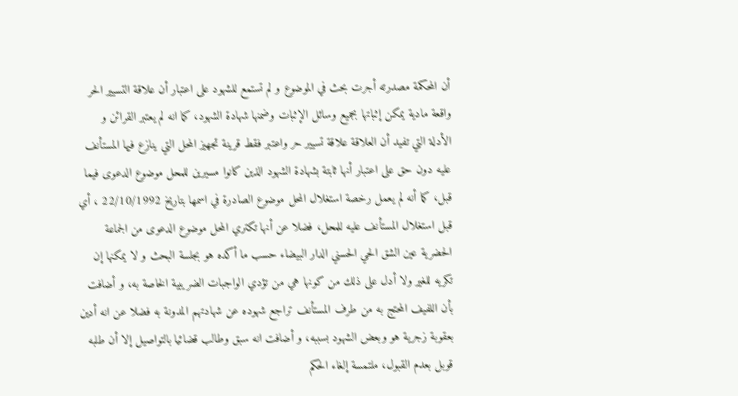أن المحكمة مصدرته أجرت بحث في الموضوع و لم تستمع للشهود على اعتبار أن علاقة التسيير الحر واقعة مادية يمكن إثباتها بجميع وسائل الإثبات وضمنها شهادة الشهود، كما انه لم يعتبر القرائن و الأدلة التي تفيد أن العلاقة علاقة تسيير حر واعتبر فقط قرينة تجهيز المحل التي ينازع فيها المستأنف عليه دون حق على اعتبار أنها ثابتة بشهادة الشهود الذين كانوا مسيرين للمحل موضوع الدعوى فيما قبل، كما أنه لم يعمل رخصة استغلال المحل موضوع الصادرة في اسمها بتاریخ 22/10/1992 ، أي قبل استغلال المستأنف عليه للمحل، فضلا عن أنها تكتري المحل موضوع الدعوى من الجماعة الحضرية عين الشق الحي الحسني الدار البيضاء حسب ما أكده هو بجلسة البحث و لا يمكنها إن تكريه للغير ولا أدل على ذلك من كونها هي من تؤدي الواجبات الضريبية الخاصة به، و أضافت بأن اللفيف المحتج به من طرف المستأنف تراجع شهوده عن شهادتهم المدونة به فضلا عن انه أدين بعقوبة زجرية هو وبعض الشهود بسببه، و أضافت انه سبق وطالب قضائيا بالتواصيل إلا أن طلبه قوبل بعدم القبول، ملتمسة إلغاء الحكم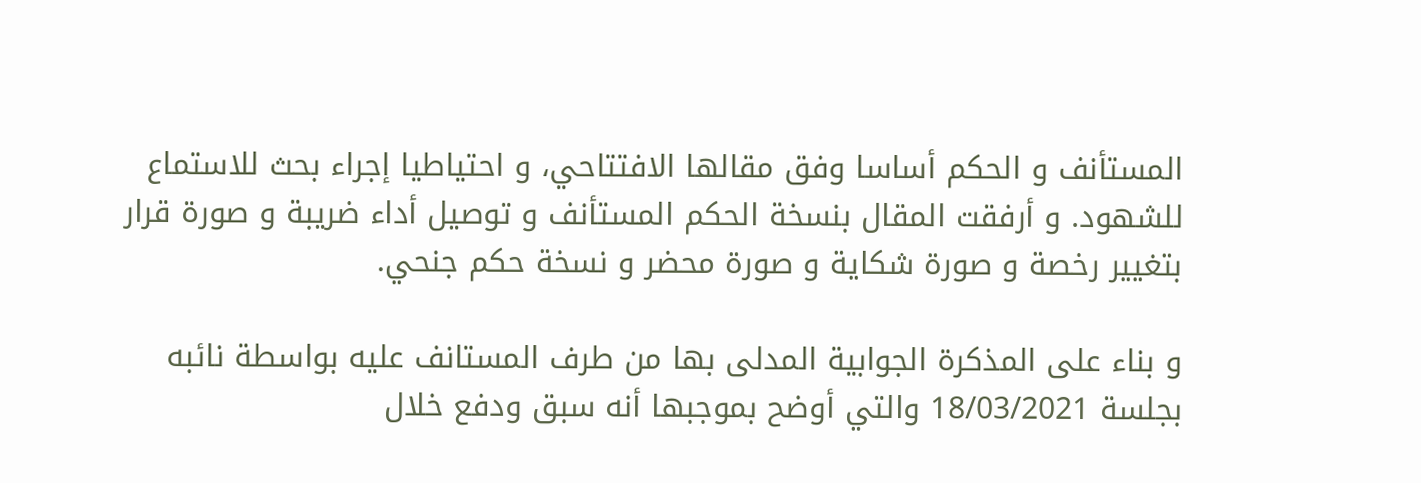المستأنف و الحكم أساسا وفق مقالها الافتتاحي، و احتياطيا إجراء بحث للاستماع للشهود. و أرفقت المقال بنسخة الحكم المستأنف و توصيل أداء ضريبة و صورة قرار بتغيير رخصة و صورة شكاية و صورة محضر و نسخة حكم جنحي.

و بناء على المذكرة الجوابية المدلى بها من طرف المستانف عليه بواسطة نائبه بجلسة 18/03/2021 والتي أوضح بموجبها أنه سبق ودفع خلال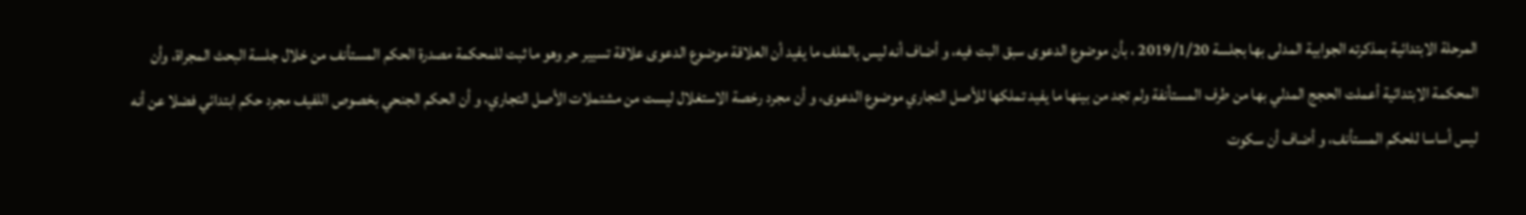المرحلة الابتدائية بمذكرته الجوابية المدلى بها بجلسة 2019/1/20 ، بأن موضوع الدعوى سبق البت فيه، و أضاف أنه ليس بالملف ما يفيد أن العلاقة موضوع الدعوى علاقة تسيير حر وهو ما ثبت للمحكمة مصدرة الحكم المستأنف من خلال جلسة البحث المجراة، وأن المحكمة الابتدائية أعملت الحجج المدلي بها من طرف المستأنفة ولم تجد من بينها ما يفيد تملكها للأصل التجاري موضوع الدعوى، و أن مجرد رخصة الاستغلال ليست من مشتملات الأصل التجاري، و أن الحكم الجنحي بخصوص اللفيف مجرد حكم ابتدائي فضلا عن أنه ليس أساسا للحكم المستأنف، و أضاف أن سكوت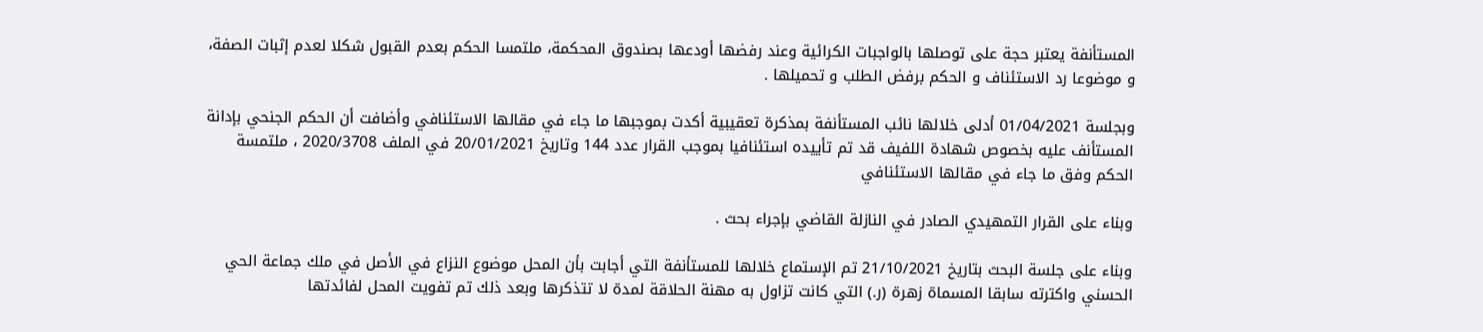المستأنفة يعتبر حجة على توصلها بالواجبات الكرائية وعند رفضها أودعها بصندوق المحكمة، ملتمسا الحكم بعدم القبول شكلا لعدم إثبات الصفة، و موضوعا رد الاستئناف و الحكم برفض الطلب و تحميلها .

وبجلسة 01/04/2021 أدلى خلالها نائب المستأنفة بمذكرة تعقيبية أكدت بموجبها ما جاء في مقالها الاستئنافي وأضافت أن الحكم الجنحي بإدانة المستأنف عليه بخصوص شهادة اللفيف قد تم تأییده استئنافيا بموجب القرار عدد 144 وتاریخ 20/01/2021 في الملف 2020/3708 ، ملتمسة الحكم وفق ما جاء في مقالها الاستئنافي

وبناء على القرار التمهيدي الصادر في النازلة القاضي بإجراء بحث .

وبناء على جلسة البحث بتاريخ 21/10/2021 تم الإستماع خلالها للمستأنفة التي أجابت بأن المحل موضوع النزاع في الأصل في ملك جماعة الحي الحسني واكترته سابقا المسماة زهرة (ر.) التي كانت تزاول به مهنة الحلاقة لمدة لا تتذكرها وبعد ذلك تم تفويت المحل لفائدتها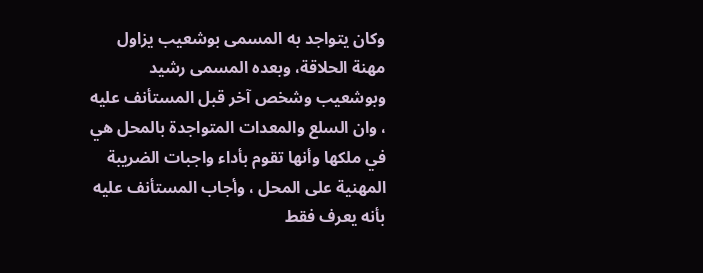وكان يتواجد به المسمى بوشعيب يزاول مهنة الحلاقة، وبعده المسمى رشيد وبوشعيب وشخص آخر قبل المستأنف عليه ، وان السلع والمعدات المتواجدة بالمحل هي في ملكها وأنها تقوم بأداء واجبات الضريبة المهنية على المحل ، وأجاب المستأنف عليه بأنه يعرف فقط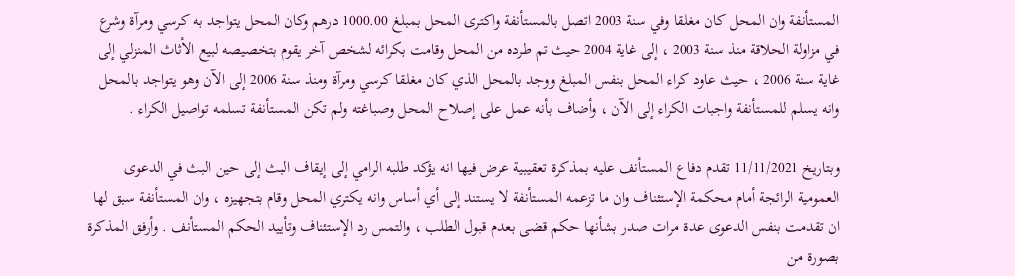المستأنفة وان المحل كان مغلقا وفي سنة 2003 اتصل بالمستأنفة واكترى المحل بمبلغ 1000.00 درهم وكان المحل يتواجد به كرسي ومرآة وشرع في مزاولة الحلاقة منذ سنة 2003 ، إلى غاية 2004 حيث تم طرده من المحل وقامت بكرائه لشخص آخر يقوم بتخصيصه لبيع الأثاث المنزلي إلى غاية سنة 2006 ، حيث عاود كراء المحل بنفس المبلغ ووجد بالمحل الذي كان مغلقا كرسي ومرآة ومنذ سنة 2006 إلى الآن وهو يتواجد بالمحل وانه يسلم للمستأنفة واجبات الكراء إلى الآن ، وأضاف بأنه عمل على إصلاح المحل وصباغته ولم تكن المستأنفة تسلمه تواصيل الكراء .

وبتاريخ 11/11/2021 تقدم دفاع المستأنف عليه بمذكرة تعقيبية عرض فيها انه يؤكد طلبه الرامي إلى إيقاف البث إلى حين البث في الدعوى العمومية الرائجة أمام محكمة الإستئناف وان ما تزعمه المستأنفة لا يستند إلى أي أساس وانه يكتري المحل وقام بتجهيزه ، وان المستأنفة سبق لها ان تقدمت بنفس الدعوى عدة مرات صدر بشأنها حكم قضى بعدم قبول الطلب ، والتمس رد الإستئناف وتأييد الحكم المستأنف . وأرفق المذكرة بصورة من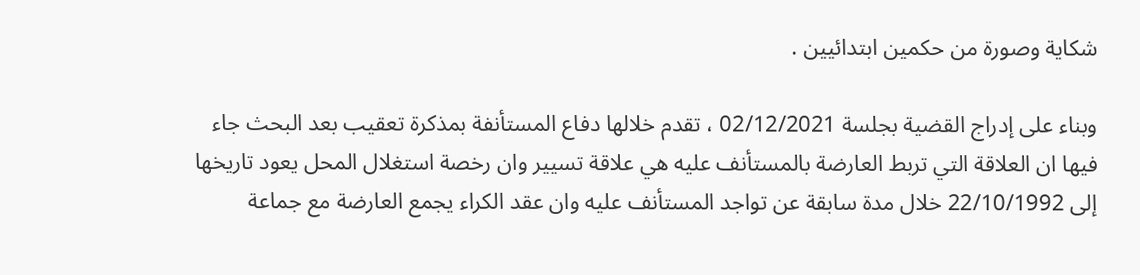شكاية وصورة من حكمين ابتدائيين .

وبناء على إدراج القضية بجلسة 02/12/2021 ، تقدم خلالها دفاع المستأنفة بمذكرة تعقيب بعد البحث جاء فيها ان العلاقة التي تربط العارضة بالمستأنف عليه هي علاقة تسيير وان رخصة استغلال المحل يعود تاريخها إلى 22/10/1992 خلال مدة سابقة عن تواجد المستأنف عليه وان عقد الكراء يجمع العارضة مع جماعة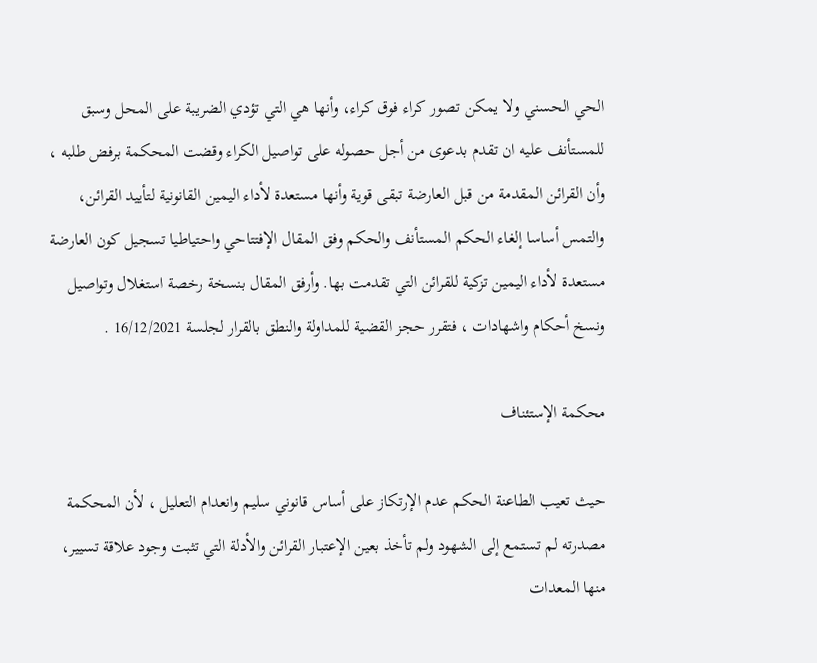الحي الحسني ولا يمكن تصور كراء فوق كراء، وأنها هي التي تؤدي الضريبة على المحل وسبق للمستأنف عليه ان تقدم بدعوى من أجل حصوله على تواصيل الكراء وقضت المحكمة برفض طلبه ، وأن القرائن المقدمة من قبل العارضة تبقى قوية وأنها مستعدة لأداء اليمين القانونية لتأييد القرائن، والتمس أساسا إلغاء الحكم المستأنف والحكم وفق المقال الإفتتاحي واحتياطيا تسجيل كون العارضة مستعدة لأداء اليمين تزكية للقرائن التي تقدمت بها. وأرفق المقال بنسخة رخصة استغلال وتواصيل ونسخ أحكام واشهادات ، فتقرر حجز القضية للمداولة والنطق بالقرار لجلسة 16/12/2021 .

محكمة الإستئناف

حيث تعيب الطاعنة الحكم عدم الإرتكاز على أساس قانوني سليم وانعدام التعليل ، لأن المحكمة مصدرته لم تستمع إلى الشهود ولم تأخذ بعين الإعتبار القرائن والأدلة التي تثبت وجود علاقة تسيير، منها المعدات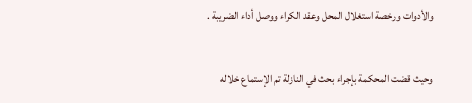والأدوات ورخصة استغلال المحل وعقد الكراء ووصل أداء الضريبة .

وحيث قضت المحكمة بإجراء بحث في النازلة تم الإستماع خلاله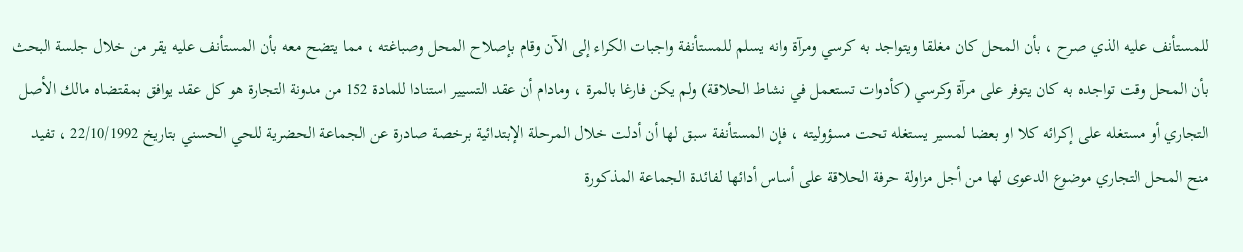للمستأنف عليه الذي صرح ، بأن المحل كان مغلقا ويتواجد به كرسي ومرآة وانه يسلم للمستأنفة واجبات الكراء إلى الآن وقام بإصلاح المحل وصباغته ، مما يتضح معه بأن المستأنف عليه يقر من خلال جلسة البحث بأن المحل وقت تواجده به كان يتوفر على مرآة وكرسي (كأدوات تستعمل في نشاط الحلاقة) ولم يكن فارغا بالمرة ، ومادام أن عقد التسيير استنادا للمادة 152 من مدونة التجارة هو كل عقد يوافق بمقتضاه مالك الأصل التجاري أو مستغله على إكرائه كلا او بعضا لمسير يستغله تحت مسؤوليته ، فإن المستأنفة سبق لها أن أدلت خلال المرحلة الإبتدائية برخصة صادرة عن الجماعة الحضرية للحي الحسني بتاريخ 22/10/1992 ، تفيد منح المحل التجاري موضوع الدعوى لها من أجل مزاولة حرفة الحلاقة على أساس أدائها لفائدة الجماعة المذكورة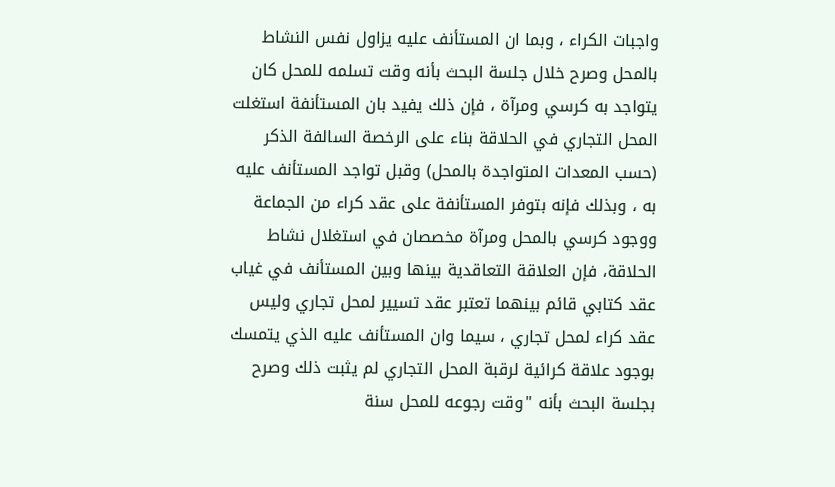واجبات الكراء ، وبما ان المستأنف عليه يزاول نفس النشاط بالمحل وصرح خلال جلسة البحث بأنه وقت تسلمه للمحل كان يتواجد به كرسي ومرآة ، فإن ذلك يفيد بان المستأنفة استغلت المحل التجاري في الحلاقة بناء على الرخصة السالفة الذكر (حسب المعدات المتواجدة بالمحل) وقبل تواجد المستأنف عليه به ، وبذلك فإنه بتوفر المستأنفة على عقد كراء من الجماعة ووجود كرسي بالمحل ومرآة مخصصان في استغلال نشاط الحلاقة، فإن العلاقة التعاقدية بينها وبين المستأنف في غياب عقد كتابي قائم بينهما تعتبر عقد تسيير لمحل تجاري وليس عقد كراء لمحل تجاري ، سيما وان المستأنف عليه الذي يتمسك بوجود علاقة كرائية لرقبة المحل التجاري لم يثبت ذلك وصرح بجلسة البحث بأنه "وقت رجوعه للمحل سنة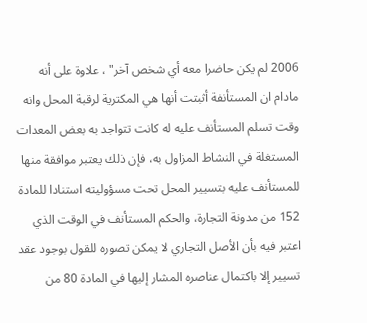2006 لم يكن حاضرا معه أي شخص آخر" ، علاوة على أنه مادام ان المستأنفة أثبتت أنها هي المكترية لرقبة المحل وانه وقت تسلم المستأنف عليه له كانت تتواجد به بعض المعدات المستغلة في النشاط المزاول به، فإن ذلك يعتبر موافقة منها للمستأنف عليه بتسيير المحل تحت مسؤوليته استنادا للمادة 152 من مدونة التجارة، والحكم المستأنف في الوقت الذي اعتبر فيه بأن الأصل التجاري لا يمكن تصوره للقول بوجود عقد تسيير إلا باكتمال عناصره المشار إليها في المادة 80 من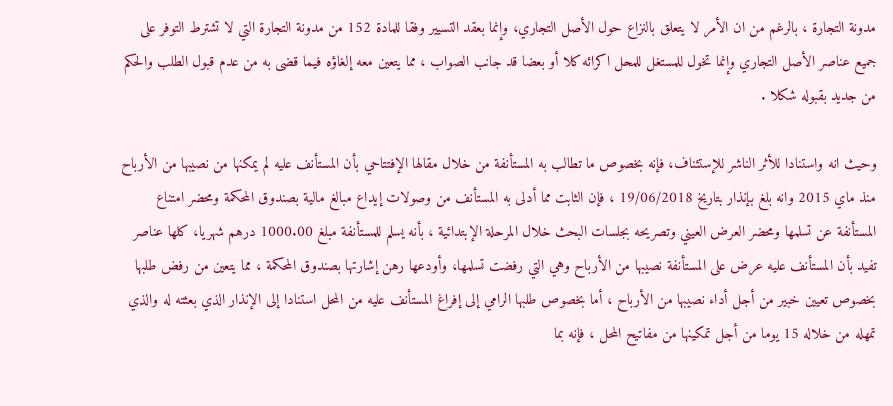مدونة التجارة ، بالرغم من ان الأمر لا يتعلق بالنزاع حول الأصل التجاري، وإنما بعقد التسيير وفقا للمادة 152 من مدونة التجارة التي لا تشترط التوفر على جميع عناصر الأصل التجاري وإنما تخول للمستغل للمحل اكرائه كلا أو بعضا قد جانب الصواب ، مما يتعين معه إلغاؤه فيما قضى به من عدم قبول الطلب والحكم من جديد بقبوله شكلا .

وحيث انه واستنادا للأثر الناشر للإستئناف، فإنه بخصوص ما تطالب به المستأنفة من خلال مقالها الإفتتاحي بأن المستأنف عليه لم يمكنها من نصيبها من الأرباح منذ ماي 2015 وانه بلغ بإنذار بتاريخ 19/06/2018 ، فإن الثابت مما أدلى به المستأنف من وصولات إيداع مبالغ مالية بصندوق المحكمة ومحضر امتناع المستأنفة عن تسلمها ومحضر العرض العيني وتصريحه بجلسات البحث خلال المرحلة الإبتدائية ، بأنه يسلم للمستأنفة مبلغ 1000.00 درهم شهريا، كلها عناصر تفيد بأن المستأنف عليه عرض على المستأنفة نصيبها من الأرباح وهي التي رفضت تسلمها، وأودعها رهن إشارتها بصندوق المحكمة ، مما يتعين من رفض طلبها بخصوص تعيين خبير من أجل أداء نصيبها من الأرباح ، أما بخصوص طلبها الرامي إلى إفراغ المستأنف عليه من المحل استنادا إلى الإنذار الذي بعثته له والذي تمهله من خلاله 15 يوما من أجل تمكينها من مفاتيح المحل ، فإنه بما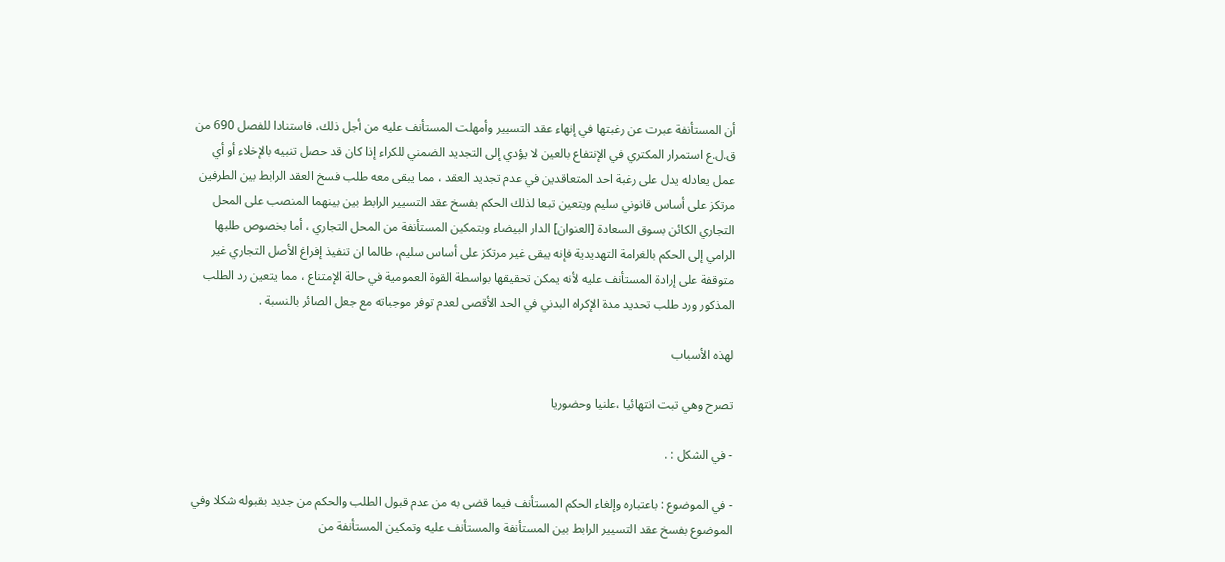أن المستأنفة عبرت عن رغبتها في إنهاء عقد التسيير وأمهلت المستأنف عليه من أجل ذلك، فاستنادا للفصل 690 من ق.ل.ع استمرار المكتري في الإنتفاع بالعين لا يؤدي إلى التجديد الضمني للكراء إذا كان قد حصل تنبيه بالإخلاء أو أي عمل يعادله يدل على رغبة احد المتعاقدين في عدم تجديد العقد ، مما يبقى معه طلب فسخ العقد الرابط بين الطرفين مرتكز على أساس قانوني سليم ويتعين تبعا لذلك الحكم بفسخ عقد التسيير الرابط بين بينهما المنصب على المحل التجاري الكائن بسوق السعادة [العنوان] الدار البيضاء وبتمكين المستأنفة من المحل التجاري ، أما بخصوص طلبها الرامي إلى الحكم بالغرامة التهديدية فإنه يبقى غير مرتكز على أساس سليم، طالما ان تنفيذ إفراغ الأصل التجاري غير متوقفة على إرادة المستأنف عليه لأنه يمكن تحقيقها بواسطة القوة العمومية في حالة الإمتناع ، مما يتعين رد الطلب المذكور ورد طلب تحديد مدة الإكراه البدني في الحد الأقصى لعدم توفر موجباته مع جعل الصائر بالنسبة .

لهذه الأسباب

تصرح وهي تبت انتهائيا ،علنيا وحضوريا

- في الشكل : .

- في الموضوع : باعتباره وإلغاء الحكم المستأنف فيما قضى به من عدم قبول الطلب والحكم من جديد بقبوله شكلا وفي الموضوع بفسخ عقد التسيير الرابط بين المستأنفة والمستأنف عليه وتمكين المستأنفة من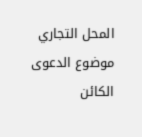المحل التجاري موضوع الدعوى الكائن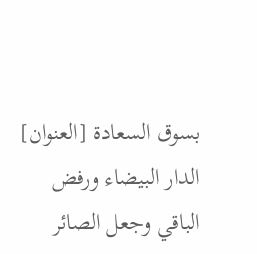بسوق السعادة [العنوان] الدار البيضاء ورفض الباقي وجعل الصائر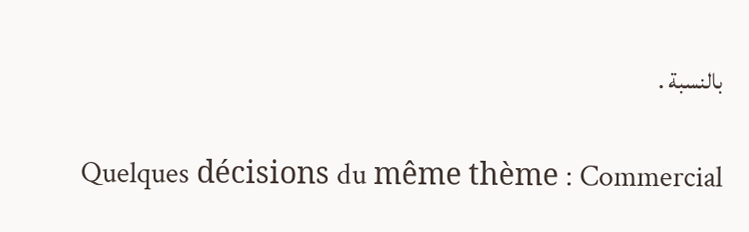بالنسبة .

Quelques décisions du même thème : Commercial